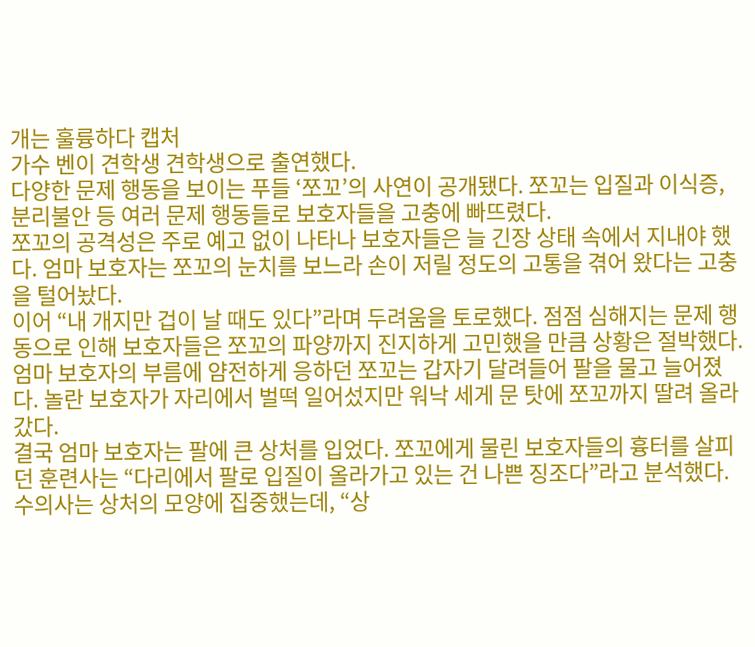개는 훌륭하다 캡처
가수 벤이 견학생 견학생으로 출연했다.
다양한 문제 행동을 보이는 푸들 ‘쪼꼬’의 사연이 공개됐다. 쪼꼬는 입질과 이식증, 분리불안 등 여러 문제 행동들로 보호자들을 고충에 빠뜨렸다.
쪼꼬의 공격성은 주로 예고 없이 나타나 보호자들은 늘 긴장 상태 속에서 지내야 했다. 엄마 보호자는 쪼꼬의 눈치를 보느라 손이 저릴 정도의 고통을 겪어 왔다는 고충을 털어놨다.
이어 “내 개지만 겁이 날 때도 있다”라며 두려움을 토로했다. 점점 심해지는 문제 행동으로 인해 보호자들은 쪼꼬의 파양까지 진지하게 고민했을 만큼 상황은 절박했다.
엄마 보호자의 부름에 얌전하게 응하던 쪼꼬는 갑자기 달려들어 팔을 물고 늘어졌다. 놀란 보호자가 자리에서 벌떡 일어섰지만 워낙 세게 문 탓에 쪼꼬까지 딸려 올라갔다.
결국 엄마 보호자는 팔에 큰 상처를 입었다. 쪼꼬에게 물린 보호자들의 흉터를 살피던 훈련사는 “다리에서 팔로 입질이 올라가고 있는 건 나쁜 징조다”라고 분석했다.
수의사는 상처의 모양에 집중했는데, “상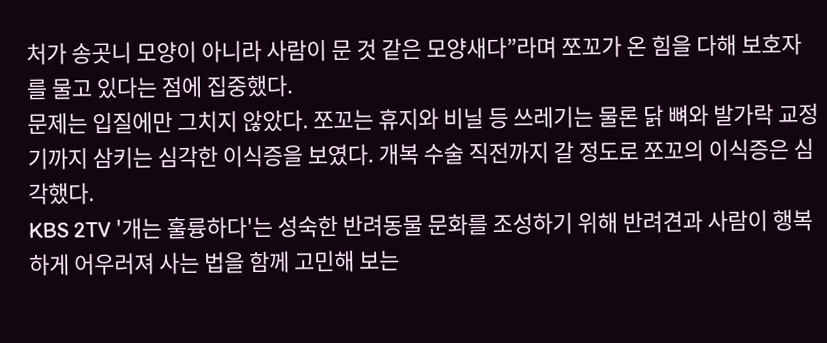처가 송곳니 모양이 아니라 사람이 문 것 같은 모양새다”라며 쪼꼬가 온 힘을 다해 보호자를 물고 있다는 점에 집중했다.
문제는 입질에만 그치지 않았다. 쪼꼬는 휴지와 비닐 등 쓰레기는 물론 닭 뼈와 발가락 교정기까지 삼키는 심각한 이식증을 보였다. 개복 수술 직전까지 갈 정도로 쪼꼬의 이식증은 심각했다.
KBS 2TV '개는 훌륭하다'는 성숙한 반려동물 문화를 조성하기 위해 반려견과 사람이 행복하게 어우러져 사는 법을 함께 고민해 보는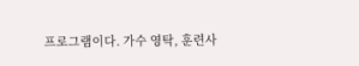프로그램이다. 가수 영탁, 훈련사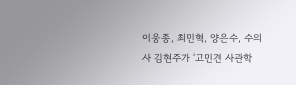이웅종, 최민혁, 양은수, 수의사 김현주가 ‘고민견 사관학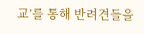교’를 통해 반려견들을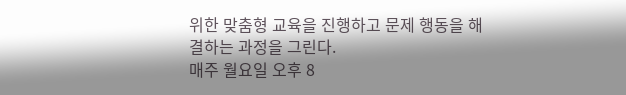위한 맞춤형 교육을 진행하고 문제 행동을 해결하는 과정을 그린다.
매주 월요일 오후 8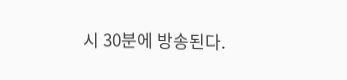시 30분에 방송된다.